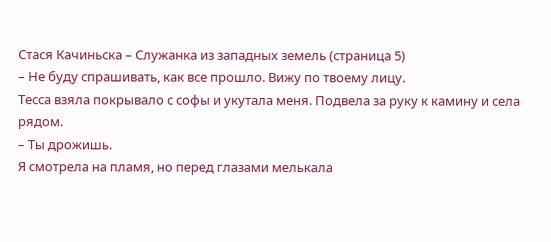Стася Качиньска – Служанка из западных земель (страница 5)
– Не буду спрашивать, как все прошло. Вижу по твоему лицу.
Тесса взяла покрывало с софы и укутала меня. Подвела за руку к камину и села рядом.
– Ты дрожишь.
Я смотрела на пламя, но перед глазами мелькала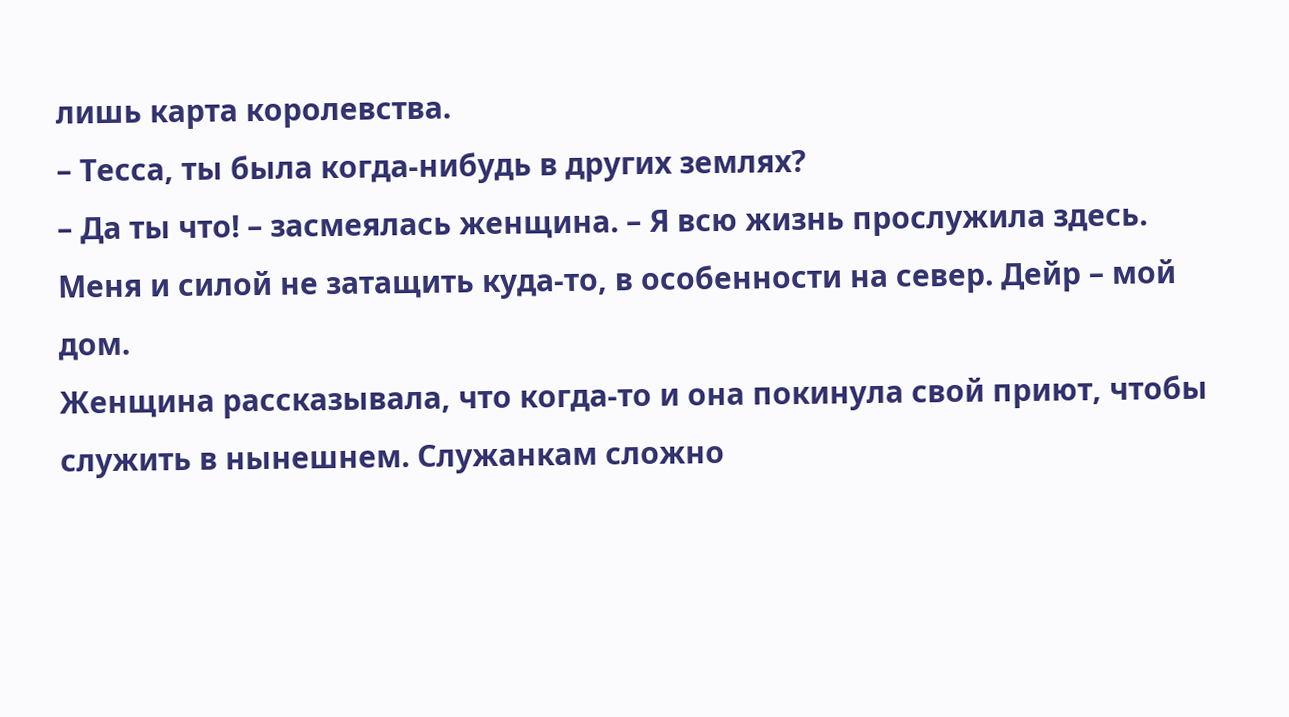лишь карта королевства.
– Тесса, ты была когда-нибудь в других землях?
– Да ты что! – засмеялась женщина. – Я всю жизнь прослужила здесь. Меня и силой не затащить куда-то, в особенности на север. Дейр – мой дом.
Женщина рассказывала, что когда-то и она покинула свой приют, чтобы служить в нынешнем. Служанкам сложно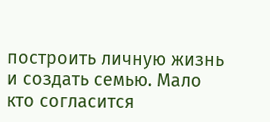построить личную жизнь и создать семью. Мало кто согласится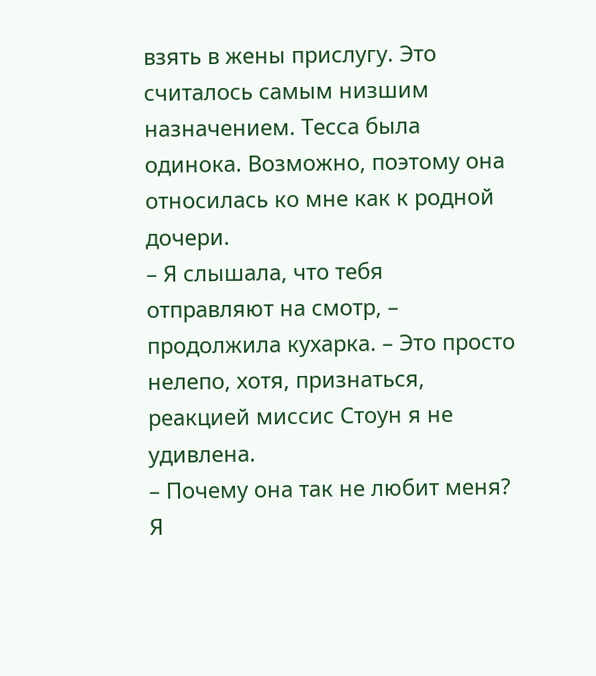взять в жены прислугу. Это считалось самым низшим назначением. Тесса была одинока. Возможно, поэтому она относилась ко мне как к родной дочери.
– Я слышала, что тебя отправляют на смотр, – продолжила кухарка. – Это просто нелепо, хотя, признаться, реакцией миссис Стоун я не удивлена.
– Почему она так не любит меня?
Я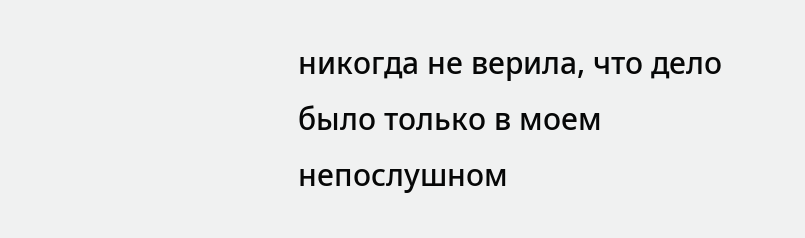никогда не верила, что дело было только в моем непослушном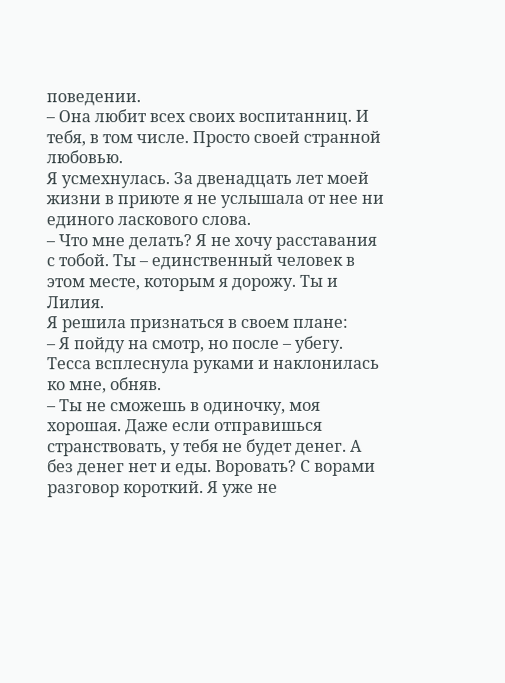поведении.
– Она любит всех своих воспитанниц. И тебя, в том числе. Просто своей странной любовью.
Я усмехнулась. За двенадцать лет моей жизни в приюте я не услышала от нее ни единого ласкового слова.
– Что мне делать? Я не хочу расставания с тобой. Ты – единственный человек в этом месте, которым я дорожу. Ты и Лилия.
Я решила признаться в своем плане:
– Я пойду на смотр, но после – убегу.
Тесса всплеснула руками и наклонилась ко мне, обняв.
– Ты не сможешь в одиночку, моя хорошая. Даже если отправишься странствовать, у тебя не будет денег. А без денег нет и еды. Воровать? С ворами разговор короткий. Я уже не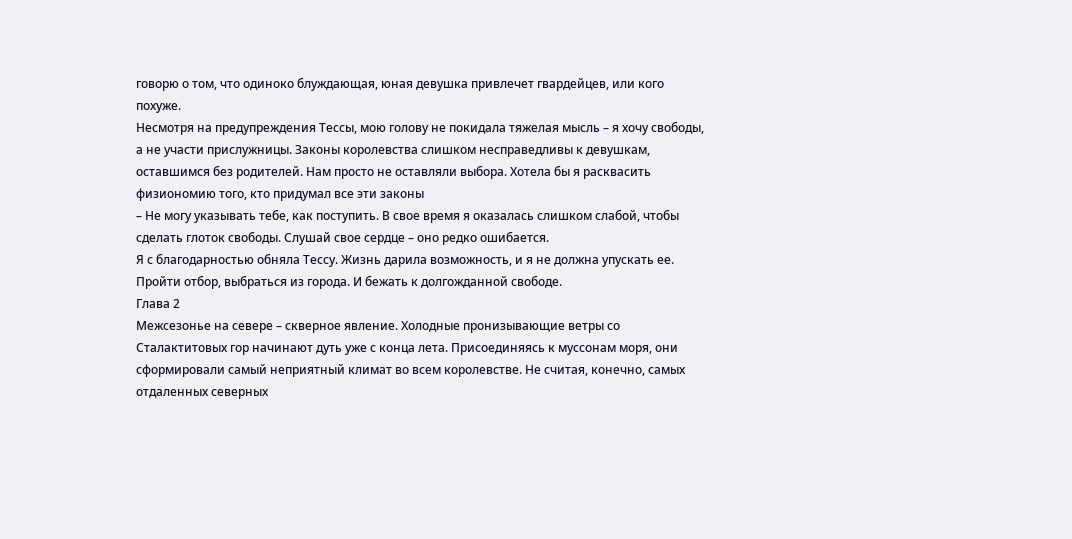говорю о том, что одиноко блуждающая, юная девушка привлечет гвардейцев, или кого похуже.
Несмотря на предупреждения Тессы, мою голову не покидала тяжелая мысль – я хочу свободы, а не участи прислужницы. Законы королевства слишком несправедливы к девушкам, оставшимся без родителей. Нам просто не оставляли выбора. Хотела бы я расквасить физиономию того, кто придумал все эти законы
– Не могу указывать тебе, как поступить. В свое время я оказалась слишком слабой, чтобы сделать глоток свободы. Слушай свое сердце – оно редко ошибается.
Я с благодарностью обняла Тессу. Жизнь дарила возможность, и я не должна упускать ее. Пройти отбор, выбраться из города. И бежать к долгожданной свободе.
Глава 2
Межсезонье на севере – скверное явление. Холодные пронизывающие ветры со Сталактитовых гор начинают дуть уже с конца лета. Присоединяясь к муссонам моря, они сформировали самый неприятный климат во всем королевстве. Не считая, конечно, самых отдаленных северных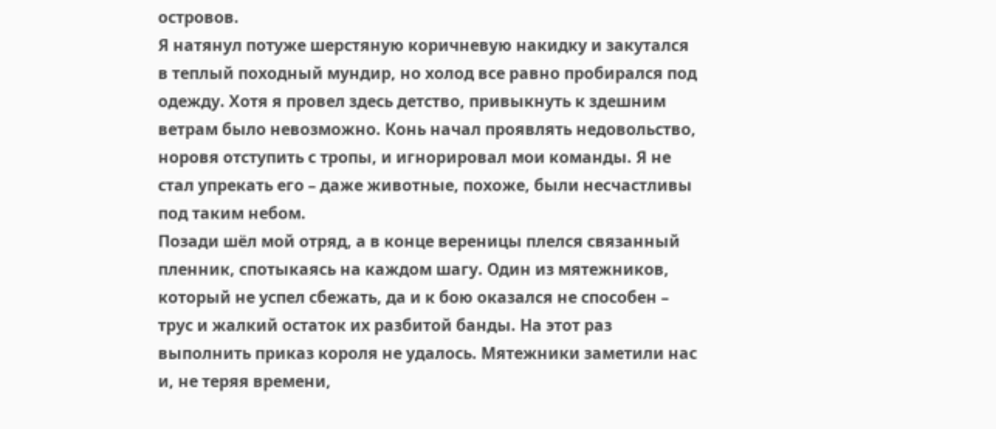островов.
Я натянул потуже шерстяную коричневую накидку и закутался в теплый походный мундир, но холод все равно пробирался под одежду. Хотя я провел здесь детство, привыкнуть к здешним ветрам было невозможно. Конь начал проявлять недовольство, норовя отступить с тропы, и игнорировал мои команды. Я не стал упрекать его – даже животные, похоже, были несчастливы под таким небом.
Позади шёл мой отряд, а в конце вереницы плелся связанный пленник, спотыкаясь на каждом шагу. Один из мятежников, который не успел сбежать, да и к бою оказался не способен – трус и жалкий остаток их разбитой банды. На этот раз выполнить приказ короля не удалось. Мятежники заметили нас и, не теряя времени,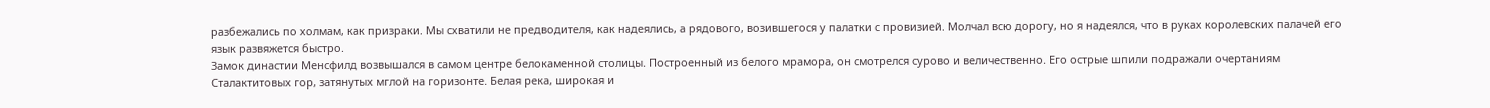разбежались по холмам, как призраки. Мы схватили не предводителя, как надеялись, а рядового, возившегося у палатки с провизией. Молчал всю дорогу, но я надеялся, что в руках королевских палачей его язык развяжется быстро.
Замок династии Менсфилд возвышался в самом центре белокаменной столицы. Построенный из белого мрамора, он смотрелся сурово и величественно. Его острые шпили подражали очертаниям Сталактитовых гор, затянутых мглой на горизонте. Белая река, широкая и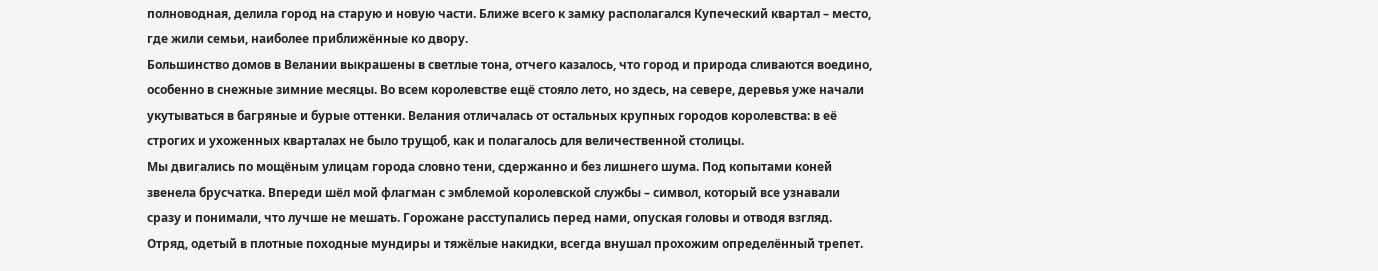полноводная, делила город на старую и новую части. Ближе всего к замку располагался Купеческий квартал – место, где жили семьи, наиболее приближённые ко двору.
Большинство домов в Велании выкрашены в светлые тона, отчего казалось, что город и природа сливаются воедино, особенно в снежные зимние месяцы. Во всем королевстве ещё стояло лето, но здесь, на севере, деревья уже начали укутываться в багряные и бурые оттенки. Велания отличалась от остальных крупных городов королевства: в её строгих и ухоженных кварталах не было трущоб, как и полагалось для величественной столицы.
Мы двигались по мощёным улицам города словно тени, сдержанно и без лишнего шума. Под копытами коней звенела брусчатка. Впереди шёл мой флагман с эмблемой королевской службы – символ, который все узнавали сразу и понимали, что лучше не мешать. Горожане расступались перед нами, опуская головы и отводя взгляд. Отряд, одетый в плотные походные мундиры и тяжёлые накидки, всегда внушал прохожим определённый трепет.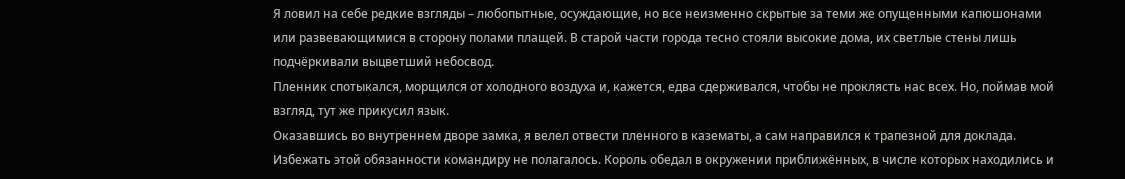Я ловил на себе редкие взгляды – любопытные, осуждающие, но все неизменно скрытые за теми же опущенными капюшонами или развевающимися в сторону полами плащей. В старой части города тесно стояли высокие дома, их светлые стены лишь подчёркивали выцветший небосвод.
Пленник спотыкался, морщился от холодного воздуха и, кажется, едва сдерживался, чтобы не проклясть нас всех. Но, поймав мой взгляд, тут же прикусил язык.
Оказавшись во внутреннем дворе замка, я велел отвести пленного в казематы, а сам направился к трапезной для доклада. Избежать этой обязанности командиру не полагалось. Король обедал в окружении приближённых, в числе которых находились и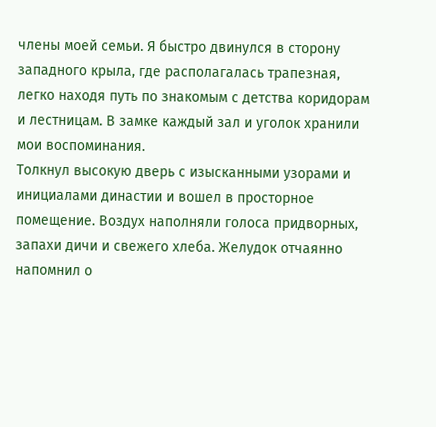члены моей семьи. Я быстро двинулся в сторону западного крыла, где располагалась трапезная, легко находя путь по знакомым с детства коридорам и лестницам. В замке каждый зал и уголок хранили мои воспоминания.
Толкнул высокую дверь с изысканными узорами и инициалами династии и вошел в просторное помещение. Воздух наполняли голоса придворных, запахи дичи и свежего хлеба. Желудок отчаянно напомнил о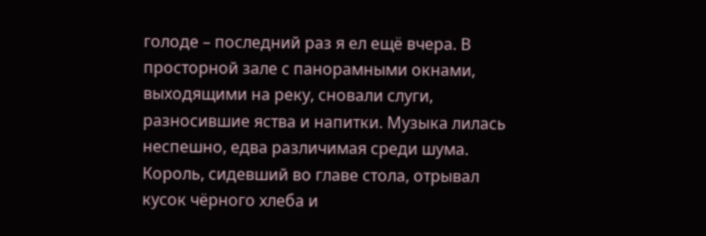голоде – последний раз я ел ещё вчера. В просторной зале с панорамными окнами, выходящими на реку, сновали слуги, разносившие яства и напитки. Музыка лилась неспешно, едва различимая среди шума.
Король, сидевший во главе стола, отрывал кусок чёрного хлеба и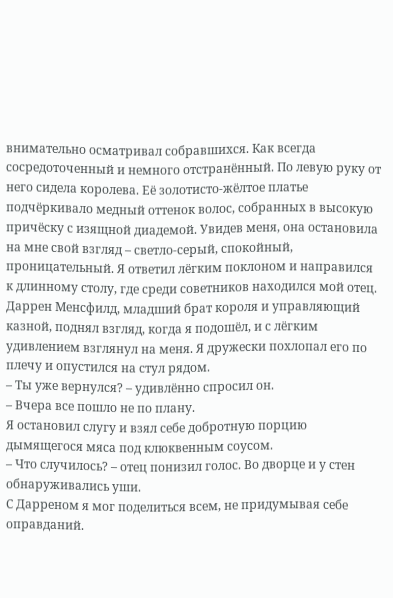внимательно осматривал собравшихся. Как всегда сосредоточенный и немного отстранённый. По левую руку от него сидела королева. Её золотисто-жёлтое платье подчёркивало медный оттенок волос, собранных в высокую причёску с изящной диадемой. Увидев меня, она остановила на мне свой взгляд – светло-серый, спокойный, проницательный. Я ответил лёгким поклоном и направился к длинному столу, где среди советников находился мой отец. Даррен Менсфилд, младший брат короля и управляющий казной, поднял взгляд, когда я подошёл, и с лёгким удивлением взглянул на меня. Я дружески похлопал его по плечу и опустился на стул рядом.
– Ты уже вернулся? – удивлённо спросил он.
– Вчера все пошло не по плану.
Я остановил слугу и взял себе добротную порцию дымящегося мяса под клюквенным соусом.
– Что случилось? – отец понизил голос. Во дворце и у стен обнаруживались уши.
С Дарреном я мог поделиться всем, не придумывая себе оправданий.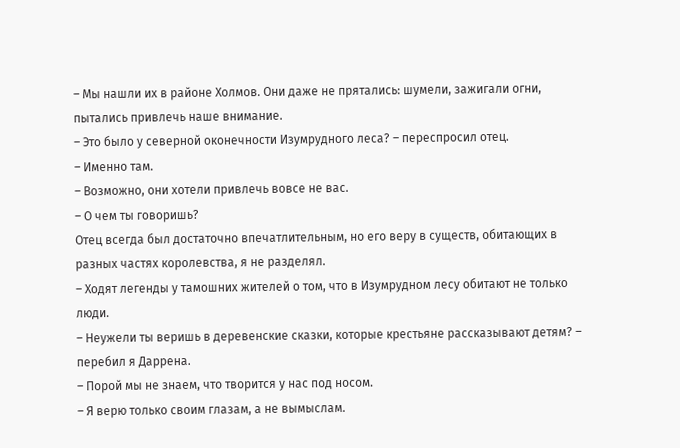– Мы нашли их в районе Холмов. Они даже не прятались: шумели, зажигали огни, пытались привлечь наше внимание.
– Это было у северной оконечности Изумрудного леса? – переспросил отец.
– Именно там.
– Возможно, они хотели привлечь вовсе не вас.
– О чем ты говоришь?
Отец всегда был достаточно впечатлительным, но его веру в существ, обитающих в разных частях королевства, я не разделял.
– Ходят легенды у тамошних жителей о том, что в Изумрудном лесу обитают не только люди.
– Неужели ты веришь в деревенские сказки, которые крестьяне рассказывают детям? – перебил я Даррена.
– Порой мы не знаем, что творится у нас под носом.
– Я верю только своим глазам, а не вымыслам.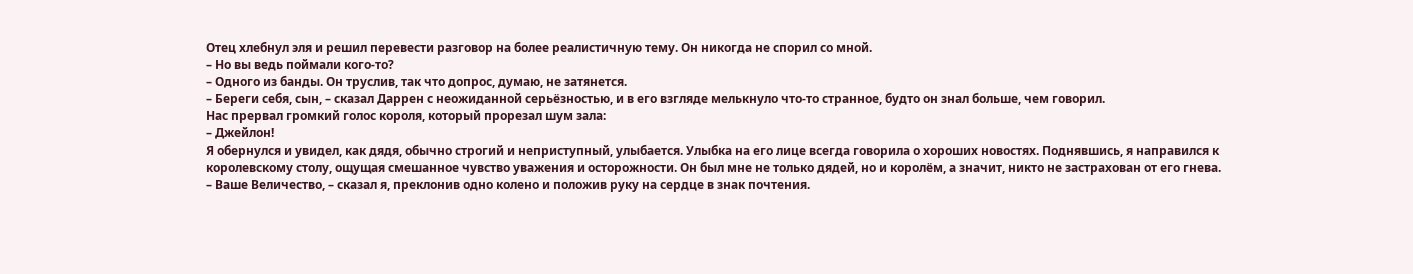Отец хлебнул эля и решил перевести разговор на более реалистичную тему. Он никогда не спорил со мной.
– Но вы ведь поймали кого-то?
– Одного из банды. Он труслив, так что допрос, думаю, не затянется.
– Береги себя, сын, – сказал Даррен с неожиданной серьёзностью, и в его взгляде мелькнуло что-то странное, будто он знал больше, чем говорил.
Нас прервал громкий голос короля, который прорезал шум зала:
– Джейлон!
Я обернулся и увидел, как дядя, обычно строгий и неприступный, улыбается. Улыбка на его лице всегда говорила о хороших новостях. Поднявшись, я направился к королевскому столу, ощущая смешанное чувство уважения и осторожности. Он был мне не только дядей, но и королём, а значит, никто не застрахован от его гнева.
– Ваше Величество, – сказал я, преклонив одно колено и положив руку на сердце в знак почтения.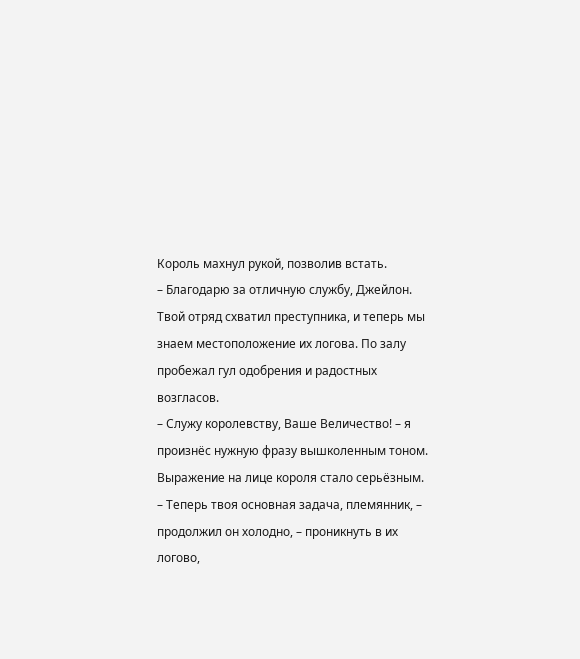Король махнул рукой, позволив встать.
– Благодарю за отличную службу, Джейлон. Твой отряд схватил преступника, и теперь мы знаем местоположение их логова. По залу пробежал гул одобрения и радостных возгласов.
– Служу королевству, Ваше Величество! – я произнёс нужную фразу вышколенным тоном.
Выражение на лице короля стало серьёзным.
– Теперь твоя основная задача, племянник, – продолжил он холодно, – проникнуть в их логово,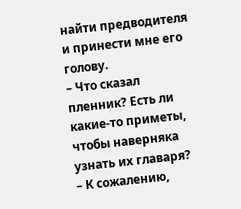найти предводителя и принести мне его голову.
– Что сказал пленник? Есть ли какие-то приметы, чтобы наверняка узнать их главаря?
– К сожалению,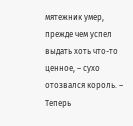мятежник умер, прежде чем успел выдать хоть что-то ценное, – сухо отозвался король. – Теперь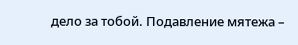дело за тобой. Подавление мятежа –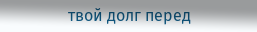твой долг перед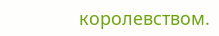королевством.